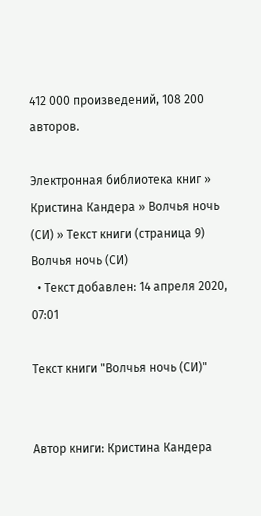412 000 произведений, 108 200 авторов.

Электронная библиотека книг » Кристина Кандера » Волчья ночь (СИ) » Текст книги (страница 9)
Волчья ночь (СИ)
  • Текст добавлен: 14 апреля 2020, 07:01

Текст книги "Волчья ночь (СИ)"


Автор книги: Кристина Кандера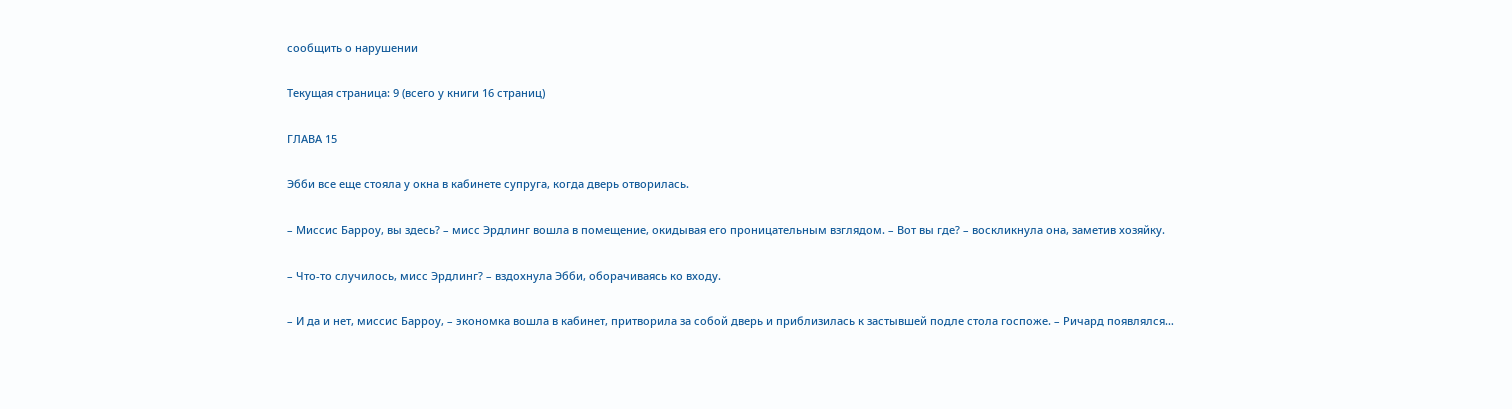сообщить о нарушении

Текущая страница: 9 (всего у книги 16 страниц)

ГЛАВА 15

Эбби все еще стояла у окна в кабинете супруга, когда дверь отворилась.

– Миссис Барроу, вы здесь? – мисс Эрдлинг вошла в помещение, окидывая его проницательным взглядом. – Вот вы где? – воскликнула она, заметив хозяйку.

– Что-то случилось, мисс Эрдлинг? – вздохнула Эбби, оборачиваясь ко входу.

– И да и нет, миссис Барроу, – экономка вошла в кабинет, притворила за собой дверь и приблизилась к застывшей подле стола госпоже. – Ричард появлялся…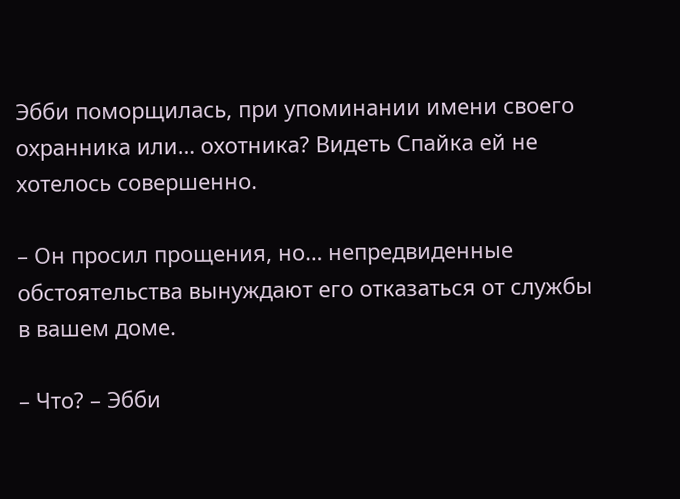Эбби поморщилась, при упоминании имени своего охранника или… охотника? Видеть Спайка ей не хотелось совершенно.

– Он просил прощения, но… непредвиденные обстоятельства вынуждают его отказаться от службы в вашем доме.

– Что? – Эбби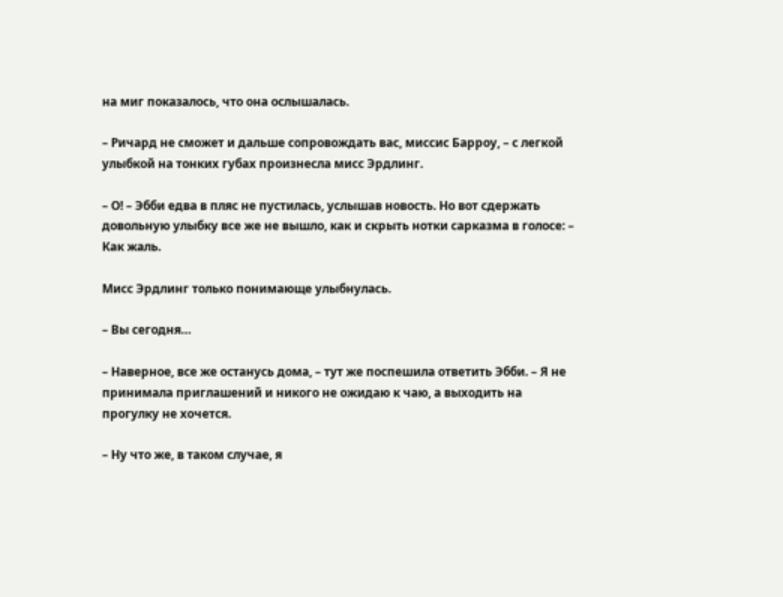на миг показалось, что она ослышалась.

– Ричард не сможет и дальше сопровождать вас, миссис Барроу, – с легкой улыбкой на тонких губах произнесла мисс Эрдлинг.

– О! – Эбби едва в пляс не пустилась, услышав новость. Но вот сдержать довольную улыбку все же не вышло, как и скрыть нотки сарказма в голосе: – Как жаль.

Мисс Эрдлинг только понимающе улыбнулась.

– Вы сегодня…

– Наверное, все же останусь дома, – тут же поспешила ответить Эбби. – Я не принимала приглашений и никого не ожидаю к чаю, а выходить на прогулку не хочется.

– Ну что же, в таком случае, я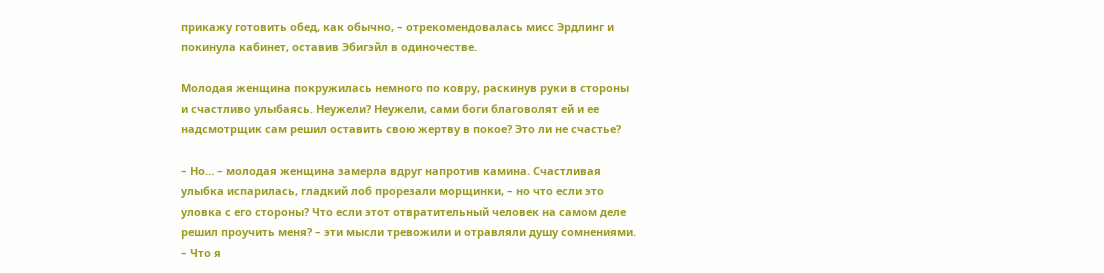прикажу готовить обед, как обычно, – отрекомендовалась мисс Эрдлинг и покинула кабинет, оставив Эбигэйл в одиночестве.

Молодая женщина покружилась немного по ковру, раскинув руки в стороны и счастливо улыбаясь. Неужели? Неужели, сами боги благоволят ей и ее надсмотрщик сам решил оставить свою жертву в покое? Это ли не счастье?

– Но… – молодая женщина замерла вдруг напротив камина. Счастливая улыбка испарилась, гладкий лоб прорезали морщинки, – но что если это уловка с его стороны? Что если этот отвратительный человек на самом деле решил проучить меня? – эти мысли тревожили и отравляли душу сомнениями. – Что я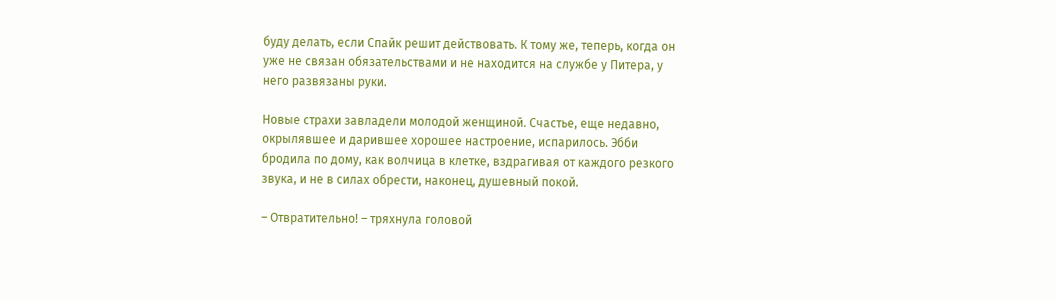буду делать, если Спайк решит действовать. К тому же, теперь, когда он уже не связан обязательствами и не находится на службе у Питера, у него развязаны руки.

Новые страхи завладели молодой женщиной. Счастье, еще недавно, окрылявшее и дарившее хорошее настроение, испарилось. Эбби бродила по дому, как волчица в клетке, вздрагивая от каждого резкого звука, и не в силах обрести, наконец, душевный покой.

– Отвратительно! – тряхнула головой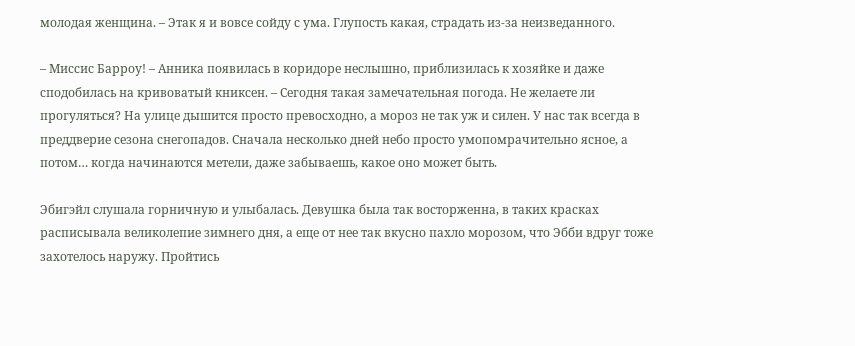молодая женщина. – Этак я и вовсе сойду с ума. Глупость какая, страдать из-за неизведанного.

– Миссис Барроу! – Анника появилась в коридоре неслышно, приблизилась к хозяйке и даже сподобилась на кривоватый книксен. – Сегодня такая замечательная погода. Не желаете ли прогуляться? На улице дышится просто превосходно, а мороз не так уж и силен. У нас так всегда в преддверие сезона снегопадов. Сначала несколько дней небо просто умопомрачительно ясное, а потом… когда начинаются метели, даже забываешь, какое оно может быть.

Эбигэйл слушала горничную и улыбалась. Девушка была так восторженна, в таких красках расписывала великолепие зимнего дня, а еще от нее так вкусно пахло морозом, что Эбби вдруг тоже захотелось наружу. Пройтись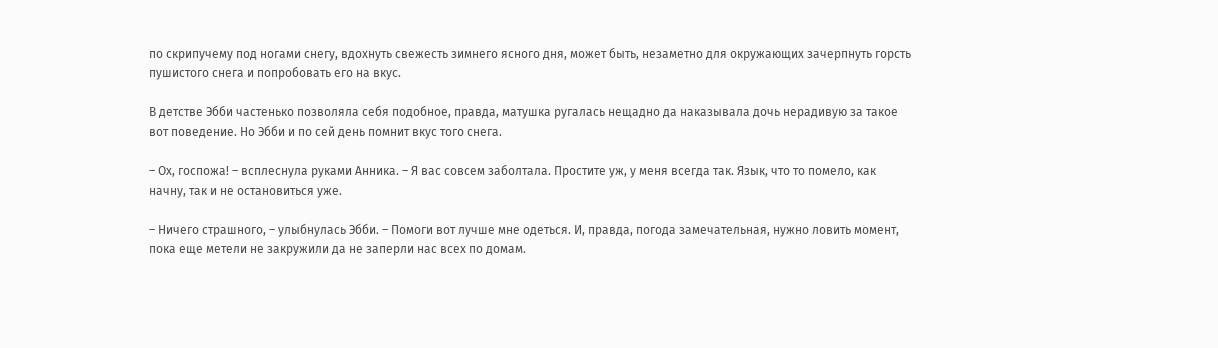по скрипучему под ногами снегу, вдохнуть свежесть зимнего ясного дня, может быть, незаметно для окружающих зачерпнуть горсть пушистого снега и попробовать его на вкус.

В детстве Эбби частенько позволяла себя подобное, правда, матушка ругалась нещадно да наказывала дочь нерадивую за такое вот поведение. Но Эбби и по сей день помнит вкус того снега.

– Ох, госпожа! – всплеснула руками Анника. – Я вас совсем заболтала. Простите уж, у меня всегда так. Язык, что то помело, как начну, так и не остановиться уже.

– Ничего страшного, – улыбнулась Эбби. – Помоги вот лучше мне одеться. И, правда, погода замечательная, нужно ловить момент, пока еще метели не закружили да не заперли нас всех по домам.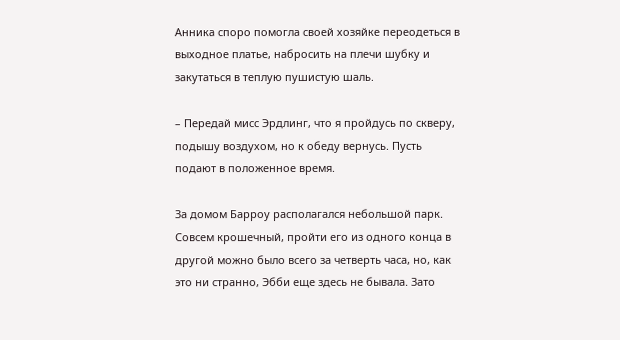Анника споро помогла своей хозяйке переодеться в выходное платье, набросить на плечи шубку и закутаться в теплую пушистую шаль.

– Передай мисс Эрдлинг, что я пройдусь по скверу, подышу воздухом, но к обеду вернусь. Пусть подают в положенное время.

За домом Барроу располагался небольшой парк. Совсем крошечный, пройти его из одного конца в другой можно было всего за четверть часа, но, как это ни странно, Эбби еще здесь не бывала. Зато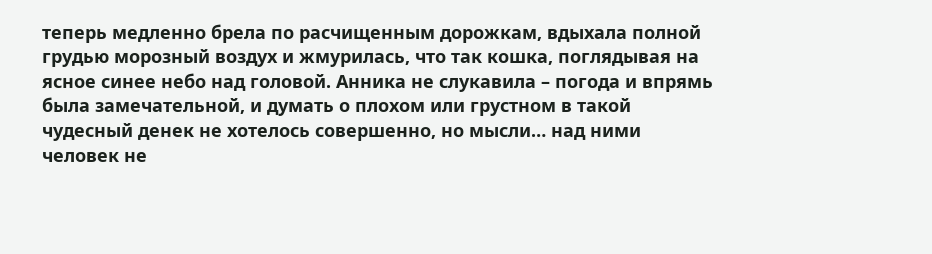теперь медленно брела по расчищенным дорожкам, вдыхала полной грудью морозный воздух и жмурилась, что так кошка, поглядывая на ясное синее небо над головой. Анника не слукавила – погода и впрямь была замечательной, и думать о плохом или грустном в такой чудесный денек не хотелось совершенно, но мысли… над ними человек не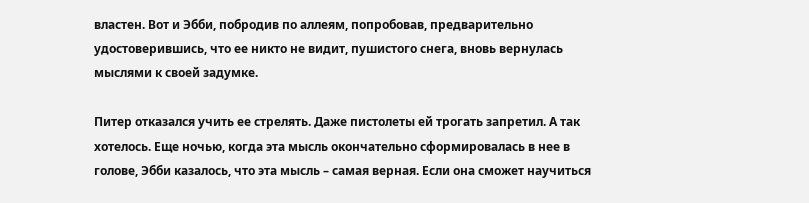властен. Вот и Эбби, побродив по аллеям, попробовав, предварительно удостоверившись, что ее никто не видит, пушистого снега, вновь вернулась мыслями к своей задумке.

Питер отказался учить ее стрелять. Даже пистолеты ей трогать запретил. А так хотелось. Еще ночью, когда эта мысль окончательно сформировалась в нее в голове, Эбби казалось, что эта мысль – самая верная. Если она сможет научиться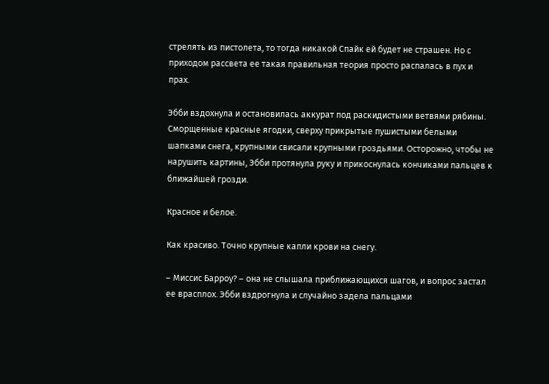стрелять из пистолета, то тогда никакой Спайк ей будет не страшен. Но с приходом рассвета ее такая правильная теория просто распалась в пух и прах.

Эбби вздохнула и остановилась аккурат под раскидистыми ветвями рябины. Сморщенные красные ягодки, сверху прикрытые пушистыми белыми шапками снега, крупными свисали крупными гроздьями. Осторожно, чтобы не нарушить картины, Эбби протянула руку и прикоснулась кончиками пальцев к ближайшей грозди.

Красное и белое.

Как красиво. Точно крупные капли крови на снегу.

– Миссис Барроу? – она не слышала приближающихся шагов, и вопрос застал ее врасплох. Эбби вздрогнула и случайно задела пальцами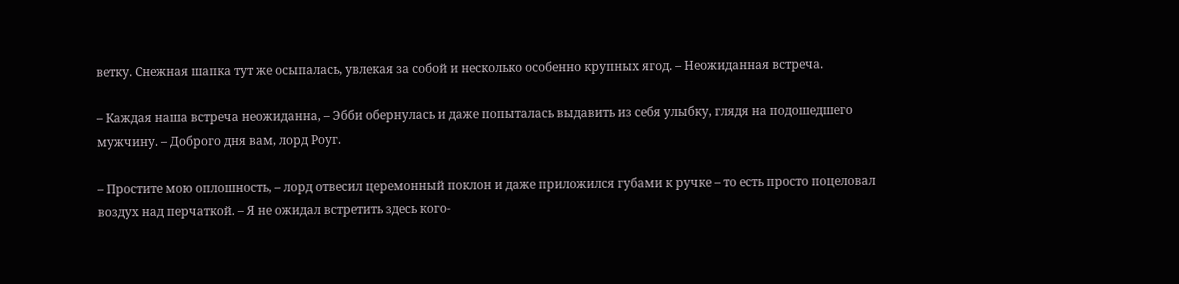ветку. Снежная шапка тут же осыпалась, увлекая за собой и несколько особенно крупных ягод. – Неожиданная встреча.

– Каждая наша встреча неожиданна, – Эбби обернулась и даже попыталась выдавить из себя улыбку, глядя на подошедшего мужчину. – Доброго дня вам, лорд Роуг.

– Простите мою оплошность, – лорд отвесил церемонный поклон и даже приложился губами к ручке – то есть просто поцеловал воздух над перчаткой. – Я не ожидал встретить здесь кого-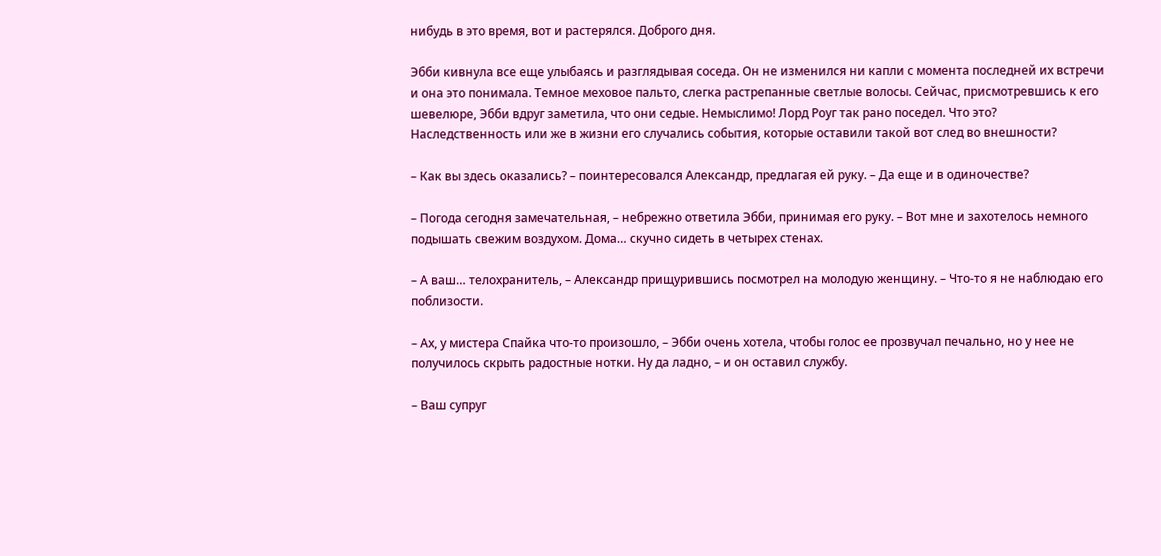нибудь в это время, вот и растерялся. Доброго дня.

Эбби кивнула все еще улыбаясь и разглядывая соседа. Он не изменился ни капли с момента последней их встречи и она это понимала. Темное меховое пальто, слегка растрепанные светлые волосы. Сейчас, присмотревшись к его шевелюре, Эбби вдруг заметила, что они седые. Немыслимо! Лорд Роуг так рано поседел. Что это? Наследственность или же в жизни его случались события, которые оставили такой вот след во внешности?

– Как вы здесь оказались? – поинтересовался Александр, предлагая ей руку. – Да еще и в одиночестве?

– Погода сегодня замечательная, – небрежно ответила Эбби, принимая его руку. – Вот мне и захотелось немного подышать свежим воздухом. Дома… скучно сидеть в четырех стенах.

– А ваш… телохранитель, – Александр прищурившись посмотрел на молодую женщину. – Что-то я не наблюдаю его поблизости.

– Ах, у мистера Спайка что-то произошло, – Эбби очень хотела, чтобы голос ее прозвучал печально, но у нее не получилось скрыть радостные нотки. Ну да ладно, – и он оставил службу.

– Ваш супруг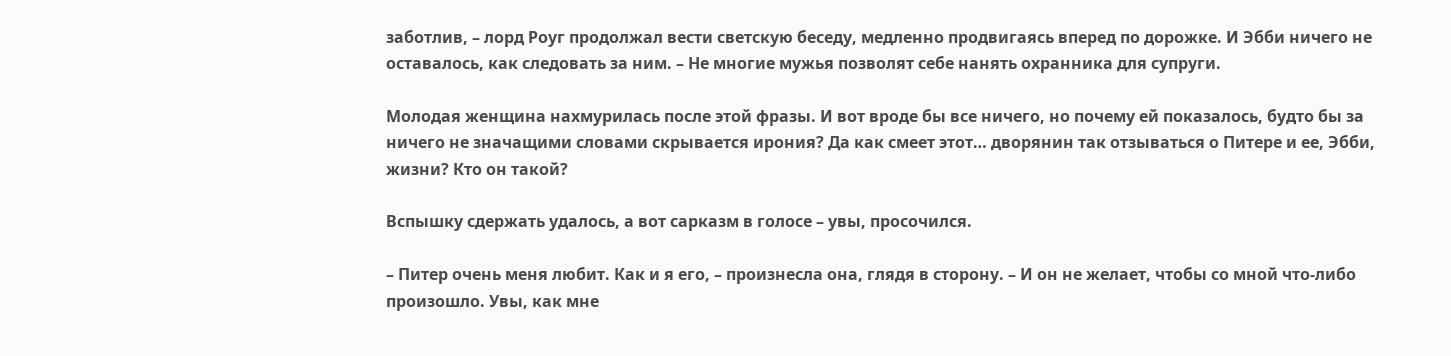заботлив, – лорд Роуг продолжал вести светскую беседу, медленно продвигаясь вперед по дорожке. И Эбби ничего не оставалось, как следовать за ним. – Не многие мужья позволят себе нанять охранника для супруги.

Молодая женщина нахмурилась после этой фразы. И вот вроде бы все ничего, но почему ей показалось, будто бы за ничего не значащими словами скрывается ирония? Да как смеет этот… дворянин так отзываться о Питере и ее, Эбби, жизни? Кто он такой?

Вспышку сдержать удалось, а вот сарказм в голосе – увы, просочился.

– Питер очень меня любит. Как и я его, – произнесла она, глядя в сторону. – И он не желает, чтобы со мной что-либо произошло. Увы, как мне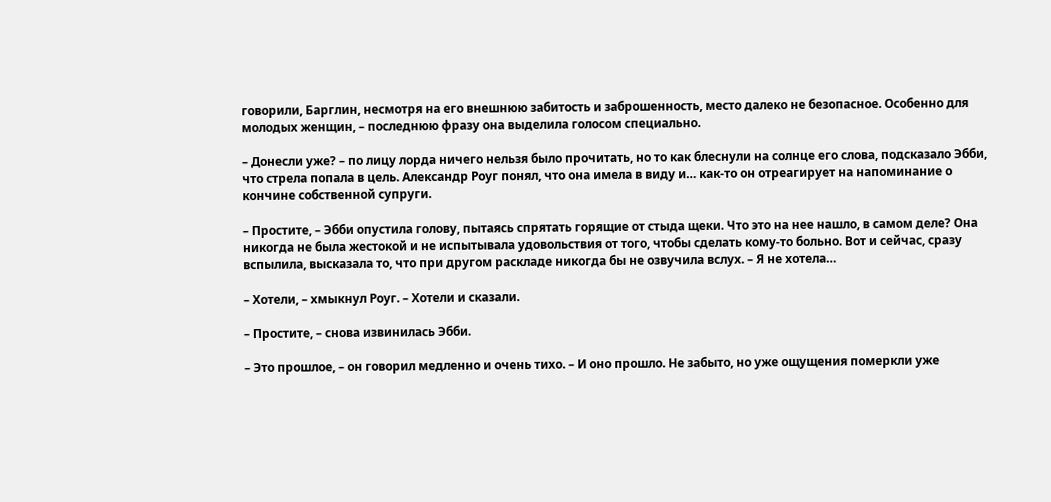говорили, Барглин, несмотря на его внешнюю забитость и заброшенность, место далеко не безопасное. Особенно для молодых женщин, – последнюю фразу она выделила голосом специально.

– Донесли уже? – по лицу лорда ничего нельзя было прочитать, но то как блеснули на солнце его слова, подсказало Эбби, что стрела попала в цель. Александр Роуг понял, что она имела в виду и… как-то он отреагирует на напоминание о кончине собственной супруги.

– Простите, – Эбби опустила голову, пытаясь спрятать горящие от стыда щеки. Что это на нее нашло, в самом деле? Она никогда не была жестокой и не испытывала удовольствия от того, чтобы сделать кому-то больно. Вот и сейчас, сразу вспылила, высказала то, что при другом раскладе никогда бы не озвучила вслух. – Я не хотела…

– Хотели, – хмыкнул Роуг. – Хотели и сказали.

– Простите, – снова извинилась Эбби.

– Это прошлое, – он говорил медленно и очень тихо. – И оно прошло. Не забыто, но уже ощущения померкли уже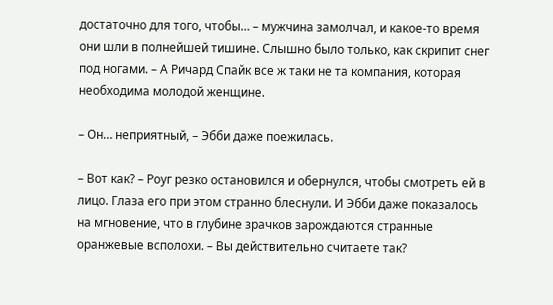достаточно для того, чтобы… – мужчина замолчал, и какое-то время они шли в полнейшей тишине. Слышно было только, как скрипит снег под ногами. – А Ричард Спайк все ж таки не та компания, которая необходима молодой женщине.

– Он… неприятный, – Эбби даже поежилась.

– Вот как? – Роуг резко остановился и обернулся, чтобы смотреть ей в лицо. Глаза его при этом странно блеснули. И Эбби даже показалось на мгновение, что в глубине зрачков зарождаются странные оранжевые всполохи. – Вы действительно считаете так?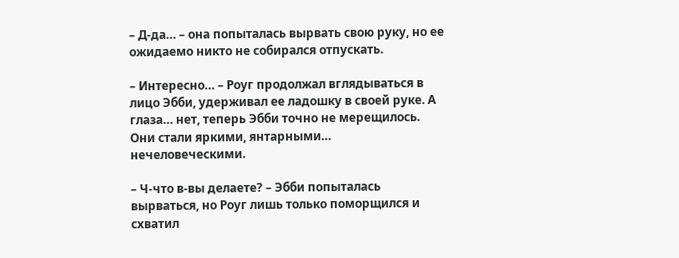– Д-да… – она попыталась вырвать свою руку, но ее ожидаемо никто не собирался отпускать.

– Интересно… – Роуг продолжал вглядываться в лицо Эбби, удерживал ее ладошку в своей руке. А глаза… нет, теперь Эбби точно не мерещилось. Они стали яркими, янтарными… нечеловеческими.

– Ч-что в-вы делаете? – Эбби попыталась вырваться, но Роуг лишь только поморщился и схватил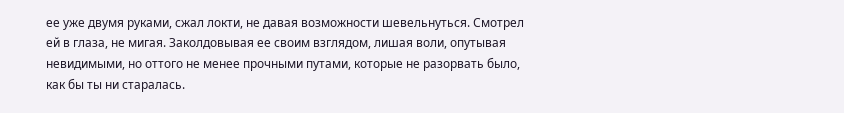ее уже двумя руками, сжал локти, не давая возможности шевельнуться. Смотрел ей в глаза, не мигая. Заколдовывая ее своим взглядом, лишая воли, опутывая невидимыми, но оттого не менее прочными путами, которые не разорвать было, как бы ты ни старалась.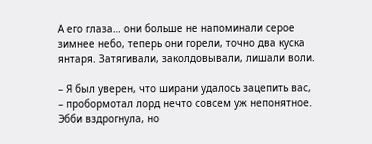А его глаза… они больше не напоминали серое зимнее небо, теперь они горели, точно два куска янтаря. Затягивали, заколдовывали, лишали воли.

– Я был уверен, что ширани удалось зацепить вас, – пробормотал лорд нечто совсем уж непонятное. Эбби вздрогнула, но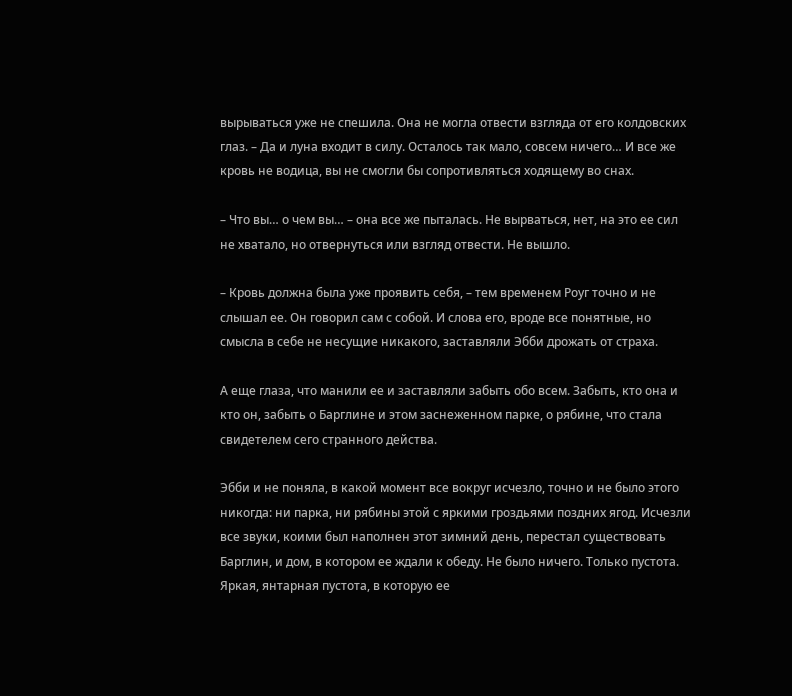вырываться уже не спешила. Она не могла отвести взгляда от его колдовских глаз. – Да и луна входит в силу. Осталось так мало, совсем ничего… И все же кровь не водица, вы не смогли бы сопротивляться ходящему во снах.

– Что вы… о чем вы… – она все же пыталась. Не вырваться, нет, на это ее сил не хватало, но отвернуться или взгляд отвести. Не вышло.

– Кровь должна была уже проявить себя, – тем временем Роуг точно и не слышал ее. Он говорил сам с собой. И слова его, вроде все понятные, но смысла в себе не несущие никакого, заставляли Эбби дрожать от страха.

А еще глаза, что манили ее и заставляли забыть обо всем. Забыть, кто она и кто он, забыть о Барглине и этом заснеженном парке, о рябине, что стала свидетелем сего странного действа.

Эбби и не поняла, в какой момент все вокруг исчезло, точно и не было этого никогда: ни парка, ни рябины этой с яркими гроздьями поздних ягод. Исчезли все звуки, коими был наполнен этот зимний день, перестал существовать Барглин, и дом, в котором ее ждали к обеду. Не было ничего. Только пустота. Яркая, янтарная пустота, в которую ее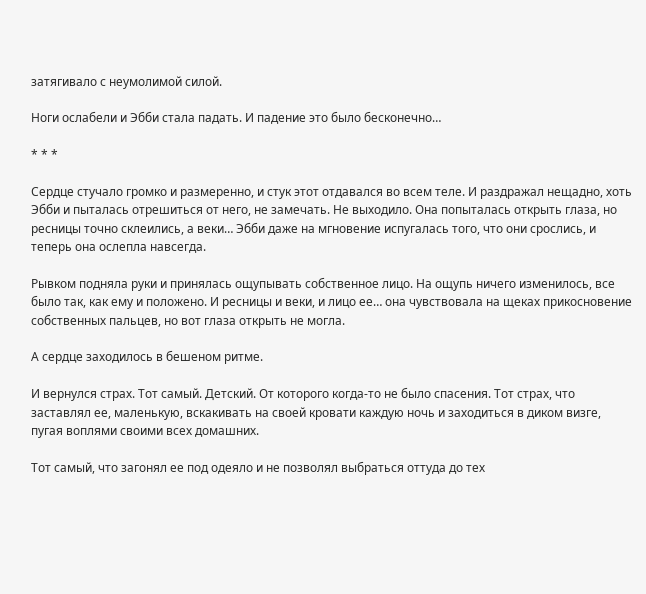затягивало с неумолимой силой.

Ноги ослабели и Эбби стала падать. И падение это было бесконечно…

* * *

Сердце стучало громко и размеренно, и стук этот отдавался во всем теле. И раздражал нещадно, хоть Эбби и пыталась отрешиться от него, не замечать. Не выходило. Она попыталась открыть глаза, но ресницы точно склеились, а веки… Эбби даже на мгновение испугалась того, что они срослись, и теперь она ослепла навсегда.

Рывком подняла руки и принялась ощупывать собственное лицо. На ощупь ничего изменилось, все было так, как ему и положено. И ресницы и веки, и лицо ее… она чувствовала на щеках прикосновение собственных пальцев, но вот глаза открыть не могла.

А сердце заходилось в бешеном ритме.

И вернулся страх. Тот самый. Детский. От которого когда-то не было спасения. Тот страх, что заставлял ее, маленькую, вскакивать на своей кровати каждую ночь и заходиться в диком визге, пугая воплями своими всех домашних.

Тот самый, что загонял ее под одеяло и не позволял выбраться оттуда до тех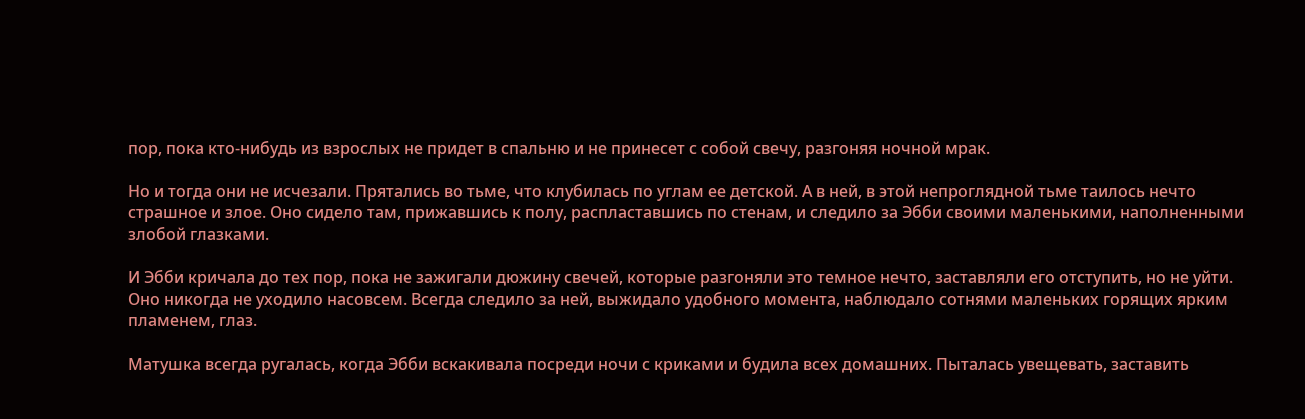пор, пока кто-нибудь из взрослых не придет в спальню и не принесет с собой свечу, разгоняя ночной мрак.

Но и тогда они не исчезали. Прятались во тьме, что клубилась по углам ее детской. А в ней, в этой непроглядной тьме таилось нечто страшное и злое. Оно сидело там, прижавшись к полу, распластавшись по стенам, и следило за Эбби своими маленькими, наполненными злобой глазками.

И Эбби кричала до тех пор, пока не зажигали дюжину свечей, которые разгоняли это темное нечто, заставляли его отступить, но не уйти. Оно никогда не уходило насовсем. Всегда следило за ней, выжидало удобного момента, наблюдало сотнями маленьких горящих ярким пламенем, глаз.

Матушка всегда ругалась, когда Эбби вскакивала посреди ночи с криками и будила всех домашних. Пыталась увещевать, заставить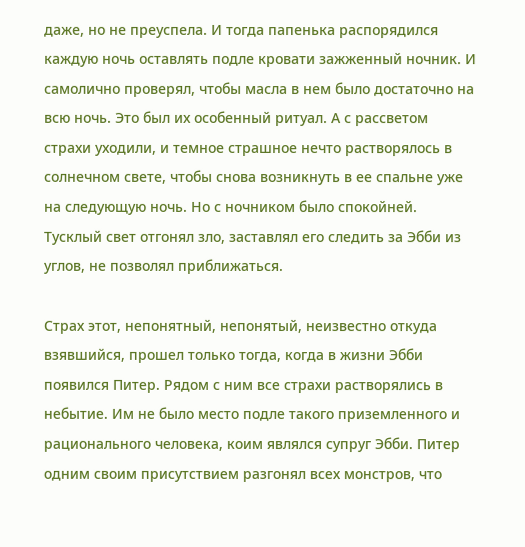даже, но не преуспела. И тогда папенька распорядился каждую ночь оставлять подле кровати зажженный ночник. И самолично проверял, чтобы масла в нем было достаточно на всю ночь. Это был их особенный ритуал. А с рассветом страхи уходили, и темное страшное нечто растворялось в солнечном свете, чтобы снова возникнуть в ее спальне уже на следующую ночь. Но с ночником было спокойней. Тусклый свет отгонял зло, заставлял его следить за Эбби из углов, не позволял приближаться.

Страх этот, непонятный, непонятый, неизвестно откуда взявшийся, прошел только тогда, когда в жизни Эбби появился Питер. Рядом с ним все страхи растворялись в небытие. Им не было место подле такого приземленного и рационального человека, коим являлся супруг Эбби. Питер одним своим присутствием разгонял всех монстров, что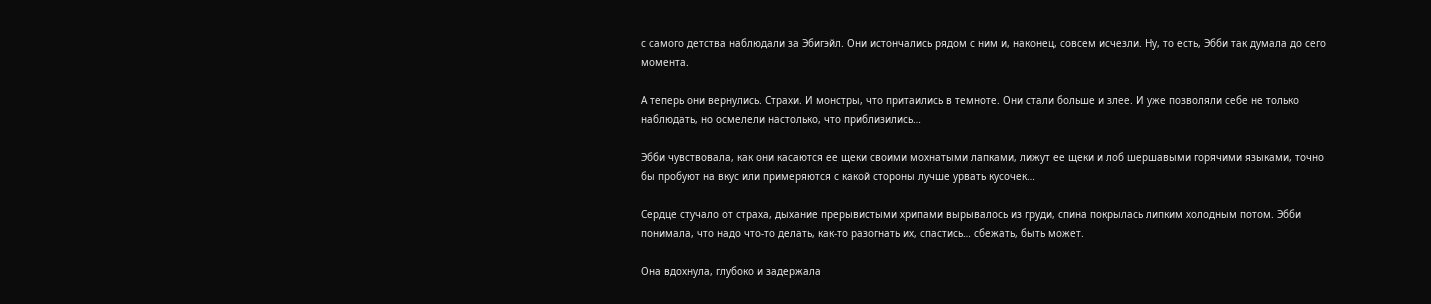с самого детства наблюдали за Эбигэйл. Они истончались рядом с ним и, наконец, совсем исчезли. Ну, то есть, Эбби так думала до сего момента.

А теперь они вернулись. Страхи. И монстры, что притаились в темноте. Они стали больше и злее. И уже позволяли себе не только наблюдать, но осмелели настолько, что приблизились…

Эбби чувствовала, как они касаются ее щеки своими мохнатыми лапками, лижут ее щеки и лоб шершавыми горячими языками, точно бы пробуют на вкус или примеряются с какой стороны лучше урвать кусочек…

Сердце стучало от страха, дыхание прерывистыми хрипами вырывалось из груди, спина покрылась липким холодным потом. Эбби понимала, что надо что-то делать, как-то разогнать их, спастись… сбежать, быть может.

Она вдохнула, глубоко и задержала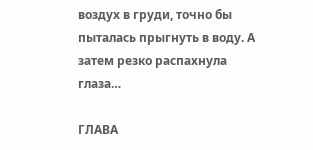воздух в груди, точно бы пыталась прыгнуть в воду. А затем резко распахнула глаза…

ГЛАВА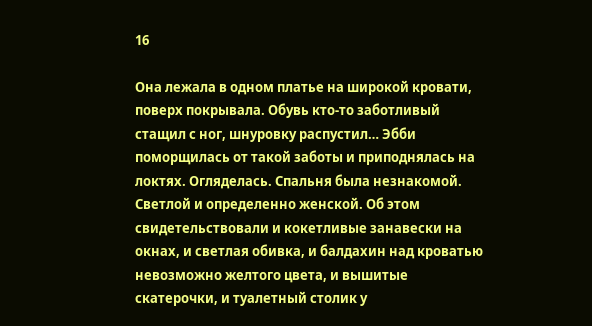16

Она лежала в одном платье на широкой кровати, поверх покрывала. Обувь кто-то заботливый стащил с ног, шнуровку распустил… Эбби поморщилась от такой заботы и приподнялась на локтях. Огляделась. Спальня была незнакомой. Светлой и определенно женской. Об этом свидетельствовали и кокетливые занавески на окнах, и светлая обивка, и балдахин над кроватью невозможно желтого цвета, и вышитые скатерочки, и туалетный столик у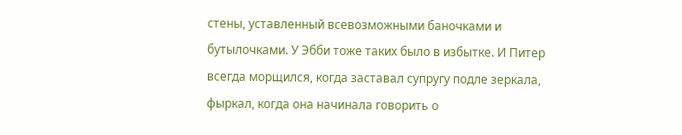стены, уставленный всевозможными баночками и бутылочками. У Эбби тоже таких было в избытке. И Питер всегда морщился, когда заставал супругу подле зеркала, фыркал, когда она начинала говорить о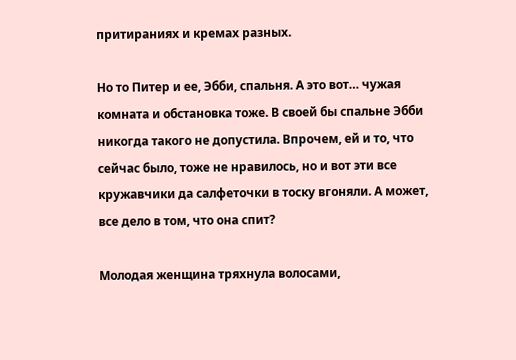притираниях и кремах разных.

Но то Питер и ее, Эбби, спальня. А это вот… чужая комната и обстановка тоже. В своей бы спальне Эбби никогда такого не допустила. Впрочем, ей и то, что сейчас было, тоже не нравилось, но и вот эти все кружавчики да салфеточки в тоску вгоняли. А может, все дело в том, что она спит?

Молодая женщина тряхнула волосами,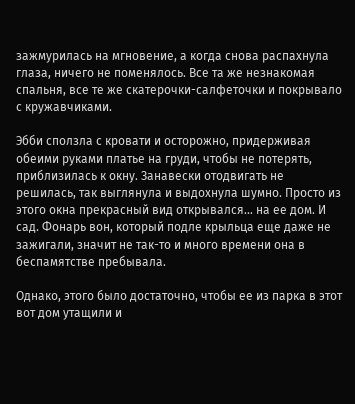зажмурилась на мгновение, а когда снова распахнула глаза, ничего не поменялось. Все та же незнакомая спальня, все те же скатерочки-салфеточки и покрывало с кружавчиками.

Эбби сползла с кровати и осторожно, придерживая обеими руками платье на груди, чтобы не потерять, приблизилась к окну. Занавески отодвигать не решилась, так выглянула и выдохнула шумно. Просто из этого окна прекрасный вид открывался… на ее дом. И сад. Фонарь вон, который подле крыльца еще даже не зажигали, значит не так-то и много времени она в беспамятстве пребывала.

Однако, этого было достаточно, чтобы ее из парка в этот вот дом утащили и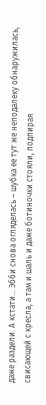даже раздели. А кстати… Эбби снова огляделась – шубка ее тут же неподалеку обнаружилась, свисающей с кресла, а там и шаль и даже ботиночки стояли, подпирая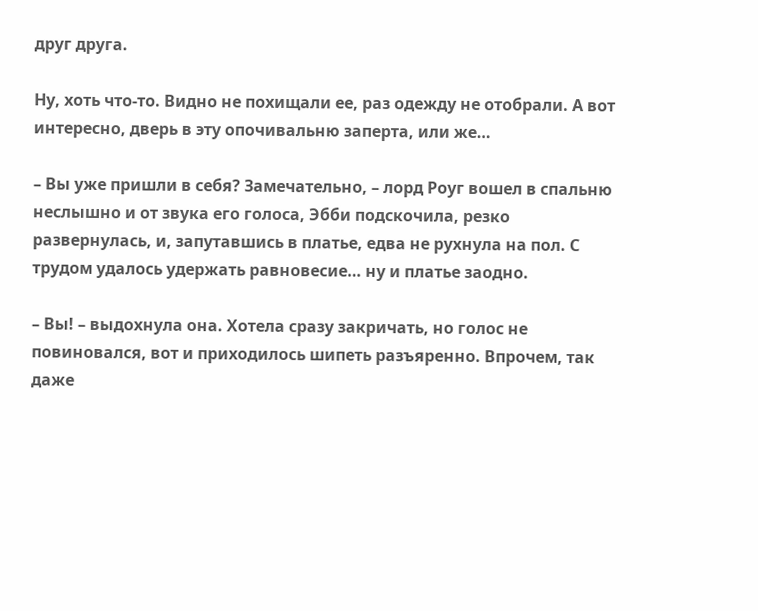друг друга.

Ну, хоть что-то. Видно не похищали ее, раз одежду не отобрали. А вот интересно, дверь в эту опочивальню заперта, или же…

– Вы уже пришли в себя? Замечательно, – лорд Роуг вошел в спальню неслышно и от звука его голоса, Эбби подскочила, резко развернулась, и, запутавшись в платье, едва не рухнула на пол. С трудом удалось удержать равновесие… ну и платье заодно.

– Вы! – выдохнула она. Хотела сразу закричать, но голос не повиновался, вот и приходилось шипеть разъяренно. Впрочем, так даже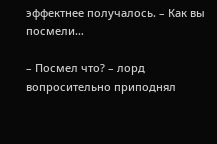эффектнее получалось. – Как вы посмели…

– Посмел что? – лорд вопросительно приподнял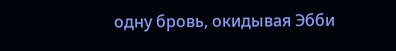одну бровь, окидывая Эбби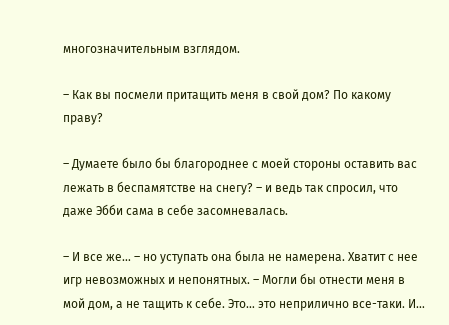многозначительным взглядом.

– Как вы посмели притащить меня в свой дом? По какому праву?

– Думаете было бы благороднее с моей стороны оставить вас лежать в беспамятстве на снегу? – и ведь так спросил, что даже Эбби сама в себе засомневалась.

– И все же… – но уступать она была не намерена. Хватит с нее игр невозможных и непонятных. – Могли бы отнести меня в мой дом, а не тащить к себе. Это… это неприлично все-таки. И…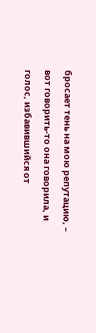бросает тень на мою репутацию, – вот говорить-то она говорила, и голос, избавившийся от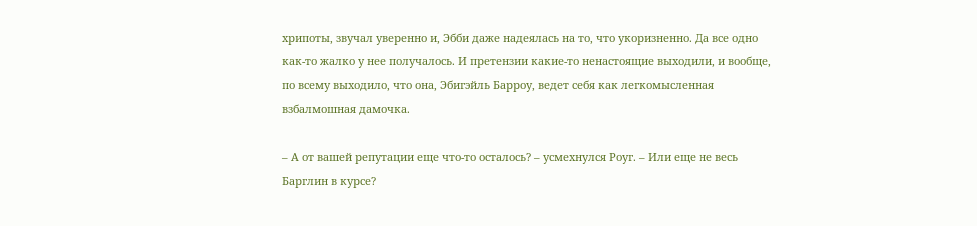хрипоты, звучал уверенно и, Эбби даже надеялась на то, что укоризненно. Да все одно как-то жалко у нее получалось. И претензии какие-то ненастоящие выходили, и вообще, по всему выходило, что она, Эбигэйль Барроу, ведет себя как легкомысленная взбалмошная дамочка.

– А от вашей репутации еще что-то осталось? – усмехнулся Роуг. – Или еще не весь Барглин в курсе?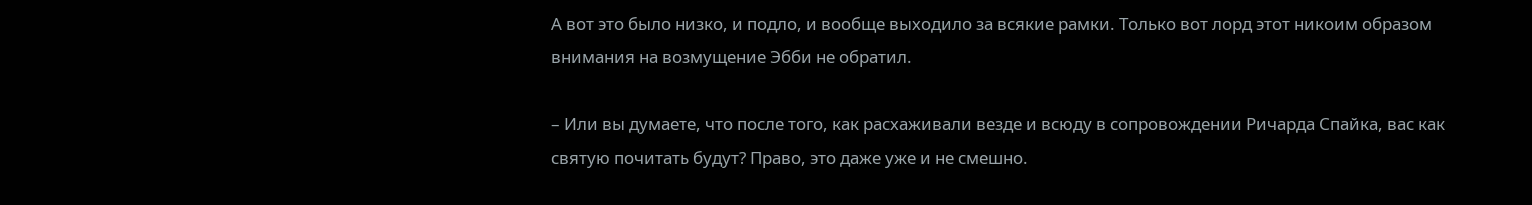А вот это было низко, и подло, и вообще выходило за всякие рамки. Только вот лорд этот никоим образом внимания на возмущение Эбби не обратил.

– Или вы думаете, что после того, как расхаживали везде и всюду в сопровождении Ричарда Спайка, вас как святую почитать будут? Право, это даже уже и не смешно.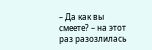– Да как вы смеете? – на этот раз разозлилась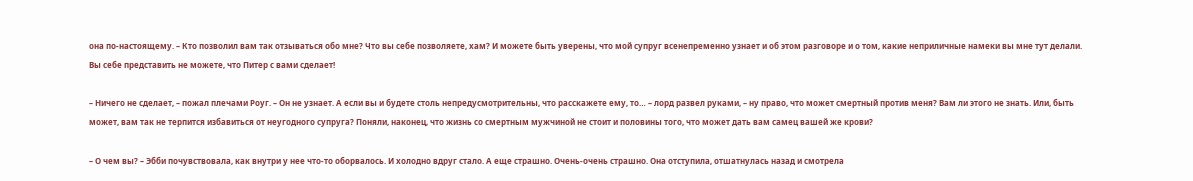она по-настоящему. – Кто позволил вам так отзываться обо мне? Что вы себе позволяете, хам? И можете быть уверены, что мой супруг всенепременно узнает и об этом разговоре и о том, какие неприличные намеки вы мне тут делали. Вы себе представить не можете, что Питер с вами сделает!

– Ничего не сделает, – пожал плечами Роуг. – Он не узнает. А если вы и будете столь непредусмотрительны, что расскажете ему, то… – лорд развел руками, – ну право, что может смертный против меня? Вам ли этого не знать. Или, быть может, вам так не терпится избавиться от неугодного супруга? Поняли, наконец, что жизнь со смертным мужчиной не стоит и половины того, что может дать вам самец вашей же крови?

– О чем вы? – Эбби почувствовала, как внутри у нее что-то оборвалось. И холодно вдруг стало. А еще страшно. Очень-очень страшно. Она отступила, отшатнулась назад и смотрела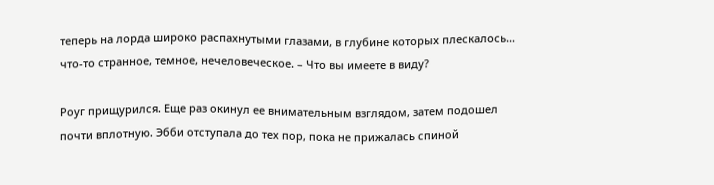теперь на лорда широко распахнутыми глазами, в глубине которых плескалось… что-то странное, темное, нечеловеческое. – Что вы имеете в виду?

Роуг прищурился. Еще раз окинул ее внимательным взглядом, затем подошел почти вплотную. Эбби отступала до тех пор, пока не прижалась спиной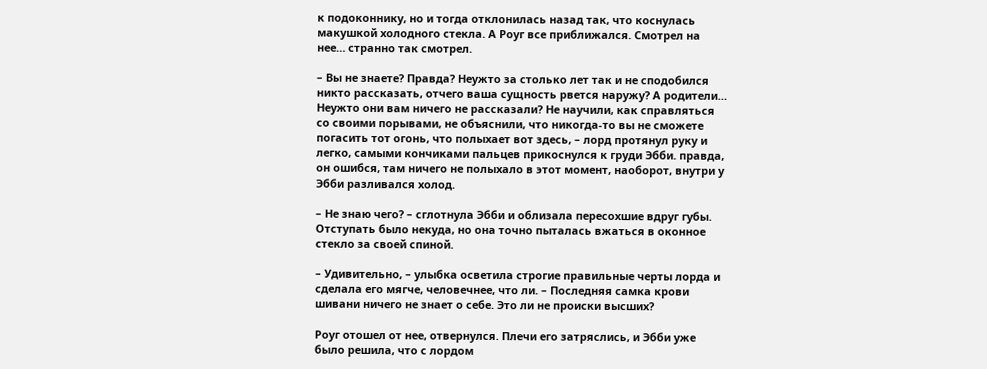к подоконнику, но и тогда отклонилась назад так, что коснулась макушкой холодного стекла. А Роуг все приближался. Смотрел на нее… странно так смотрел.

– Вы не знаете? Правда? Неужто за столько лет так и не сподобился никто рассказать, отчего ваша сущность рвется наружу? А родители… Неужто они вам ничего не рассказали? Не научили, как справляться со своими порывами, не объяснили, что никогда-то вы не сможете погасить тот огонь, что полыхает вот здесь, – лорд протянул руку и легко, самыми кончиками пальцев прикоснулся к груди Эбби. правда, он ошибся, там ничего не полыхало в этот момент, наоборот, внутри у Эбби разливался холод.

– Не знаю чего? – сглотнула Эбби и облизала пересохшие вдруг губы. Отступать было некуда, но она точно пыталась вжаться в оконное стекло за своей спиной.

– Удивительно, – улыбка осветила строгие правильные черты лорда и сделала его мягче, человечнее, что ли. – Последняя самка крови шивани ничего не знает о себе. Это ли не происки высших?

Роуг отошел от нее, отвернулся. Плечи его затряслись, и Эбби уже было решила, что с лордом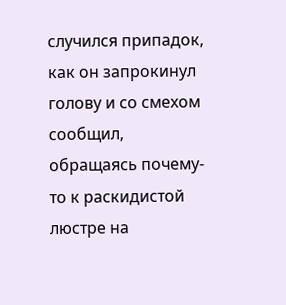случился припадок, как он запрокинул голову и со смехом сообщил, обращаясь почему-то к раскидистой люстре на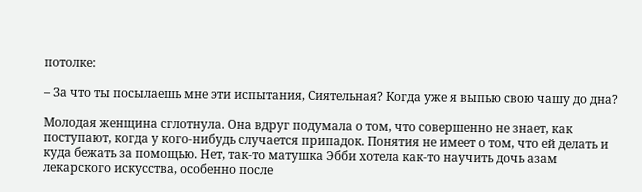потолке:

– За что ты посылаешь мне эти испытания, Сиятельная? Когда уже я выпью свою чашу до дна?

Молодая женщина сглотнула. Она вдруг подумала о том, что совершенно не знает, как поступают, когда у кого-нибудь случается припадок. Понятия не имеет о том, что ей делать и куда бежать за помощью. Нет, так-то матушка Эбби хотела как-то научить дочь азам лекарского искусства, особенно после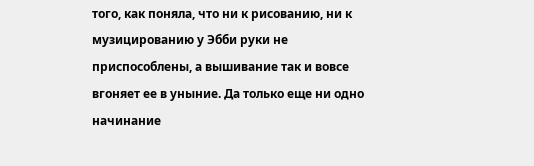того, как поняла, что ни к рисованию, ни к музицированию у Эбби руки не приспособлены, а вышивание так и вовсе вгоняет ее в уныние. Да только еще ни одно начинание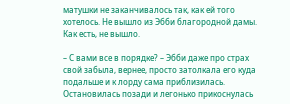матушки не заканчивалось так, как ей того хотелось. Не вышло из Эбби благородной дамы. Как есть, не вышло.

– С вами все в порядке? – Эбби даже про страх свой забыла, вернее, просто затолкала его куда подальше и к лорду сама приблизилась. Остановилась позади и легонько прикоснулась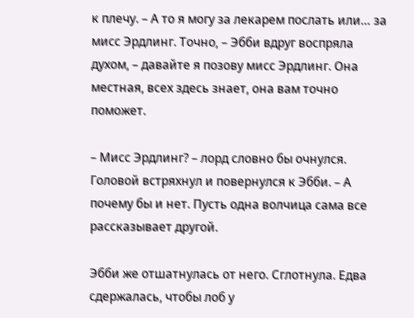к плечу. – А то я могу за лекарем послать или… за мисс Эрдлинг. Точно, – Эбби вдруг воспряла духом, – давайте я позову мисс Эрдлинг. Она местная, всех здесь знает, она вам точно поможет.

– Мисс Эрдлинг? – лорд словно бы очнулся. Головой встряхнул и повернулся к Эбби. – А почему бы и нет. Пусть одна волчица сама все рассказывает другой.

Эбби же отшатнулась от него. Сглотнула. Едва сдержалась, чтобы лоб у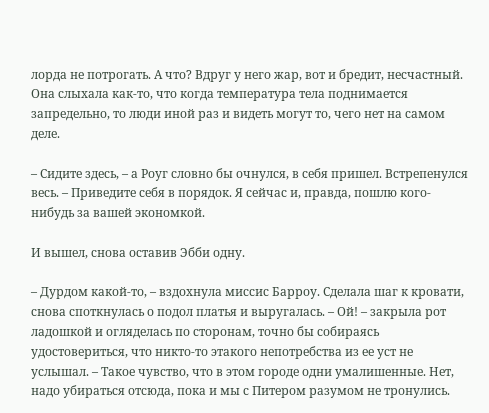лорда не потрогать. А что? Вдруг у него жар, вот и бредит, несчастный. Она слыхала как-то, что когда температура тела поднимается запредельно, то люди иной раз и видеть могут то, чего нет на самом деле.

– Сидите здесь, – а Роуг словно бы очнулся, в себя пришел. Встрепенулся весь. – Приведите себя в порядок. Я сейчас и, правда, пошлю кого-нибудь за вашей экономкой.

И вышел, снова оставив Эбби одну.

– Дурдом какой-то, – вздохнула миссис Барроу. Сделала шаг к кровати, снова споткнулась о подол платья и выругалась. – Ой! – закрыла рот ладошкой и огляделась по сторонам, точно бы собираясь удостовериться, что никто-то этакого непотребства из ее уст не услышал. – Такое чувство, что в этом городе одни умалишенные. Нет, надо убираться отсюда, пока и мы с Питером разумом не тронулись.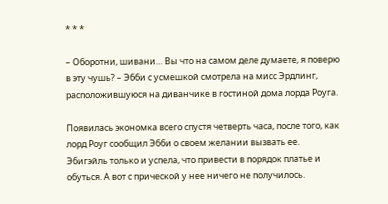* * *

– Оборотни, шивани… Вы что на самом деле думаете, я поверю в эту чушь? – Эбби с усмешкой смотрела на мисс Эрдлинг, расположившуюся на диванчике в гостиной дома лорда Роуга.

Появилась экономка всего спустя четверть часа, после того, как лорд Роуг сообщил Эбби о своем желании вызвать ее. Эбигэйль только и успела, что привести в порядок платье и обуться. А вот с прической у нее ничего не получилось.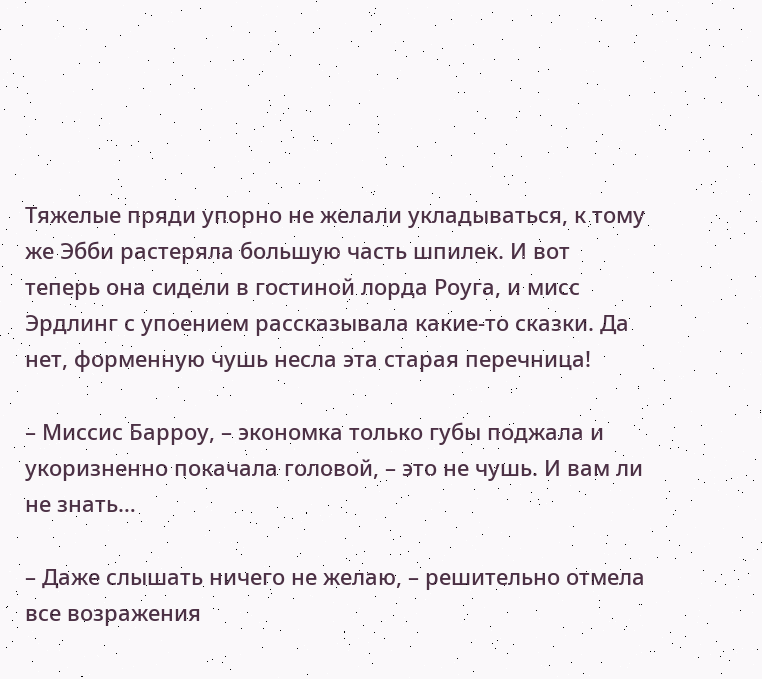Тяжелые пряди упорно не желали укладываться, к тому же Эбби растеряла большую часть шпилек. И вот теперь она сидели в гостиной лорда Роуга, и мисс Эрдлинг с упоением рассказывала какие-то сказки. Да нет, форменную чушь несла эта старая перечница!

– Миссис Барроу, – экономка только губы поджала и укоризненно покачала головой, – это не чушь. И вам ли не знать…

– Даже слышать ничего не желаю, – решительно отмела все возражения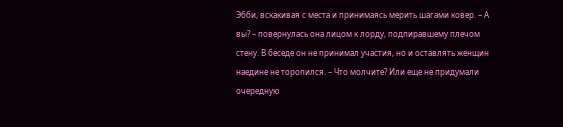Эбби, вскакивая с места и принимаясь мерить шагами ковер. – А вы? – повернулась она лицом к лорду, подпиравшему плечом стену. В беседе он не принимал участия, но и оставлять женщин наедине не торопился. – Что молчите? Или еще не придумали очередную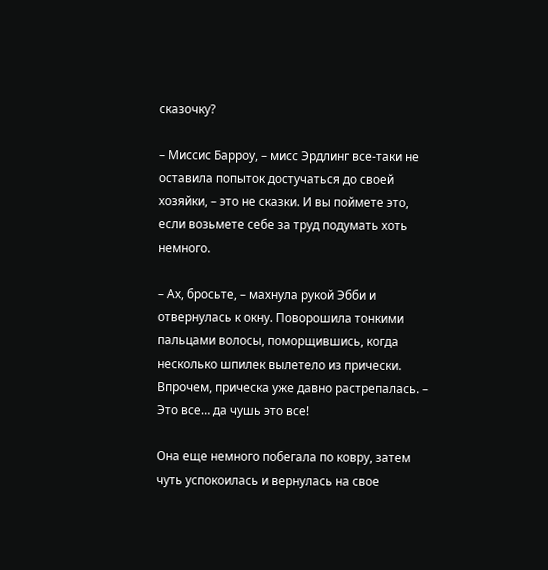сказочку?

– Миссис Барроу, – мисс Эрдлинг все-таки не оставила попыток достучаться до своей хозяйки, – это не сказки. И вы поймете это, если возьмете себе за труд подумать хоть немного.

– Ах, бросьте, – махнула рукой Эбби и отвернулась к окну. Поворошила тонкими пальцами волосы, поморщившись, когда несколько шпилек вылетело из прически. Впрочем, прическа уже давно растрепалась. – Это все… да чушь это все!

Она еще немного побегала по ковру, затем чуть успокоилась и вернулась на свое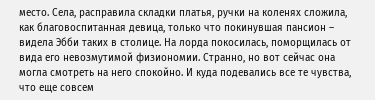место. Села, расправила складки платья, ручки на коленях сложила, как благовоспитанная девица, только что покинувшая пансион – видела Эбби таких в столице. На лорда покосилась, поморщилась от вида его невозмутимой физиономии. Странно, но вот сейчас она могла смотреть на него спокойно. И куда подевались все те чувства, что еще совсем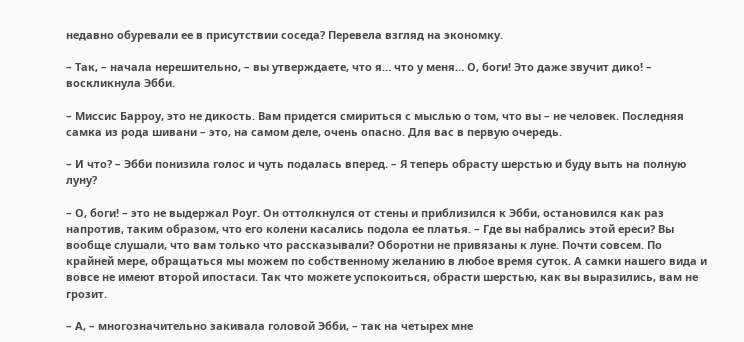недавно обуревали ее в присутствии соседа? Перевела взгляд на экономку.

– Так, – начала нерешительно, – вы утверждаете, что я… что у меня… О, боги! Это даже звучит дико! – воскликнула Эбби.

– Миссис Барроу, это не дикость. Вам придется смириться с мыслью о том, что вы – не человек. Последняя самка из рода шивани – это, на самом деле, очень опасно. Для вас в первую очередь.

– И что? – Эбби понизила голос и чуть подалась вперед. – Я теперь обрасту шерстью и буду выть на полную луну?

– О, боги! – это не выдержал Роуг. Он оттолкнулся от стены и приблизился к Эбби, остановился как раз напротив, таким образом, что его колени касались подола ее платья. – Где вы набрались этой ереси? Вы вообще слушали, что вам только что рассказывали? Оборотни не привязаны к луне. Почти совсем. По крайней мере, обращаться мы можем по собственному желанию в любое время суток. А самки нашего вида и вовсе не имеют второй ипостаси. Так что можете успокоиться, обрасти шерстью, как вы выразились, вам не грозит.

– А, – многозначительно закивала головой Эбби, – так на четырех мне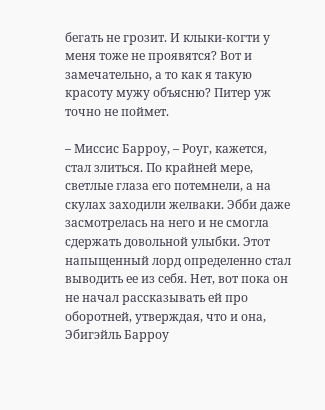бегать не грозит. И клыки-когти у меня тоже не проявятся? Вот и замечательно, а то как я такую красоту мужу объясню? Питер уж точно не поймет.

– Миссис Барроу, – Роуг, кажется, стал злиться. По крайней мере, светлые глаза его потемнели, а на скулах заходили желваки. Эбби даже засмотрелась на него и не смогла сдержать довольной улыбки. Этот напыщенный лорд определенно стал выводить ее из себя. Нет, вот пока он не начал рассказывать ей про оборотней, утверждая, что и она, Эбигэйль Барроу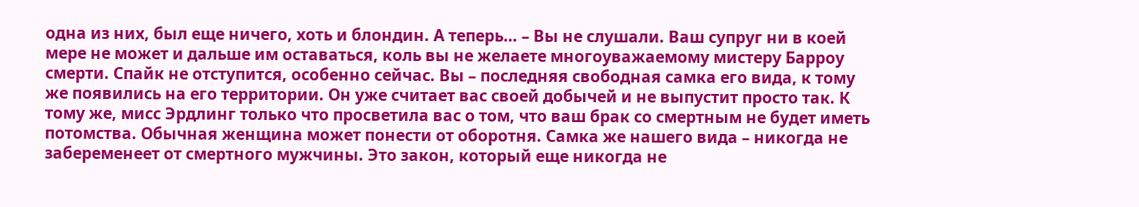одна из них, был еще ничего, хоть и блондин. А теперь… – Вы не слушали. Ваш супруг ни в коей мере не может и дальше им оставаться, коль вы не желаете многоуважаемому мистеру Барроу смерти. Спайк не отступится, особенно сейчас. Вы – последняя свободная самка его вида, к тому же появились на его территории. Он уже считает вас своей добычей и не выпустит просто так. К тому же, мисс Эрдлинг только что просветила вас о том, что ваш брак со смертным не будет иметь потомства. Обычная женщина может понести от оборотня. Самка же нашего вида – никогда не забеременеет от смертного мужчины. Это закон, который еще никогда не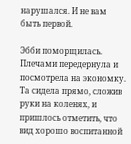нарушался. И не вам быть первой.

Эбби поморщилась. Плечами передернула и посмотрела на экономку. Та сидела прямо, сложив руки на коленях, и пришлось отметить, что вид хорошо воспитанной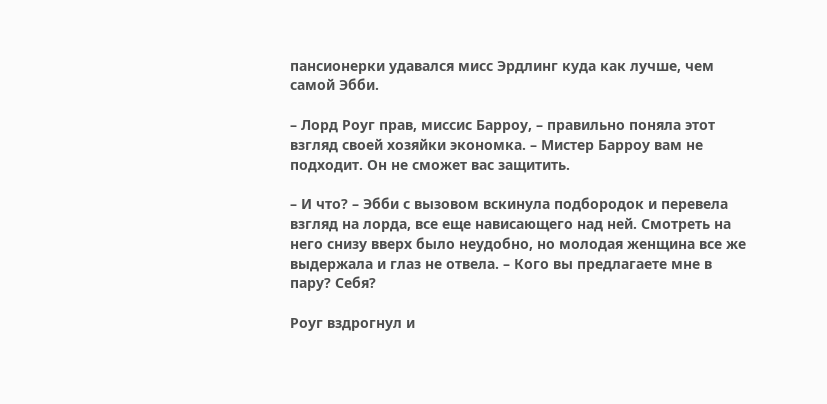пансионерки удавался мисс Эрдлинг куда как лучше, чем самой Эбби.

– Лорд Роуг прав, миссис Барроу, – правильно поняла этот взгляд своей хозяйки экономка. – Мистер Барроу вам не подходит. Он не сможет вас защитить.

– И что? – Эбби с вызовом вскинула подбородок и перевела взгляд на лорда, все еще нависающего над ней. Смотреть на него снизу вверх было неудобно, но молодая женщина все же выдержала и глаз не отвела. – Кого вы предлагаете мне в пару? Себя?

Роуг вздрогнул и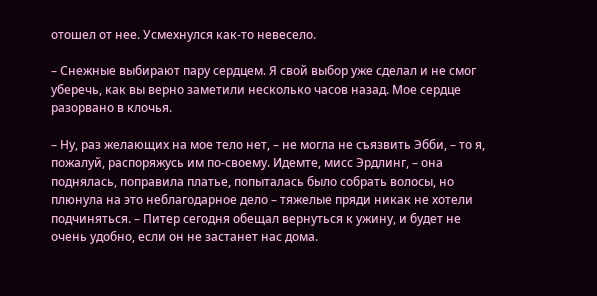отошел от нее. Усмехнулся как-то невесело.

– Снежные выбирают пару сердцем. Я свой выбор уже сделал и не смог уберечь, как вы верно заметили несколько часов назад. Мое сердце разорвано в клочья.

– Ну, раз желающих на мое тело нет, – не могла не съязвить Эбби, – то я, пожалуй, распоряжусь им по-своему. Идемте, мисс Эрдлинг, – она поднялась, поправила платье, попыталась было собрать волосы, но плюнула на это неблагодарное дело – тяжелые пряди никак не хотели подчиняться. – Питер сегодня обещал вернуться к ужину, и будет не очень удобно, если он не застанет нас дома.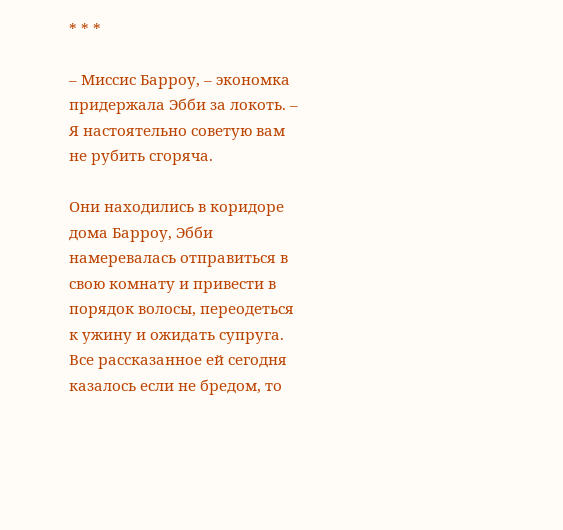* * *

– Миссис Барроу, – экономка придержала Эбби за локоть. – Я настоятельно советую вам не рубить сгоряча.

Они находились в коридоре дома Барроу, Эбби намеревалась отправиться в свою комнату и привести в порядок волосы, переодеться к ужину и ожидать супруга. Все рассказанное ей сегодня казалось если не бредом, то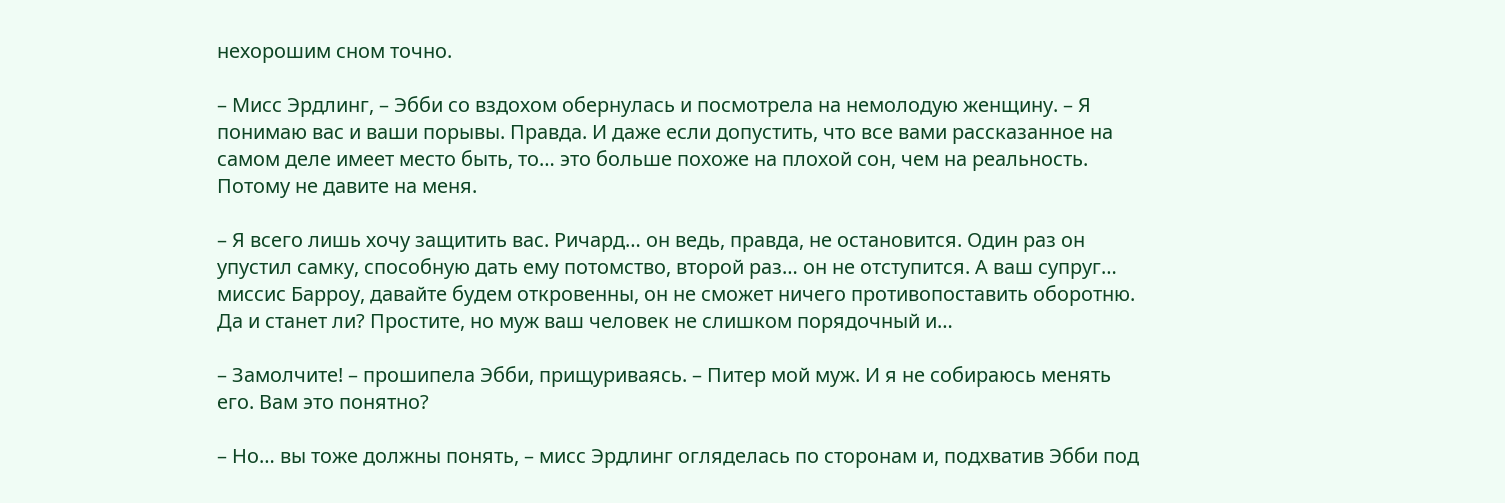нехорошим сном точно.

– Мисс Эрдлинг, – Эбби со вздохом обернулась и посмотрела на немолодую женщину. – Я понимаю вас и ваши порывы. Правда. И даже если допустить, что все вами рассказанное на самом деле имеет место быть, то… это больше похоже на плохой сон, чем на реальность. Потому не давите на меня.

– Я всего лишь хочу защитить вас. Ричард… он ведь, правда, не остановится. Один раз он упустил самку, способную дать ему потомство, второй раз… он не отступится. А ваш супруг… миссис Барроу, давайте будем откровенны, он не сможет ничего противопоставить оборотню. Да и станет ли? Простите, но муж ваш человек не слишком порядочный и…

– Замолчите! – прошипела Эбби, прищуриваясь. – Питер мой муж. И я не собираюсь менять его. Вам это понятно?

– Но… вы тоже должны понять, – мисс Эрдлинг огляделась по сторонам и, подхватив Эбби под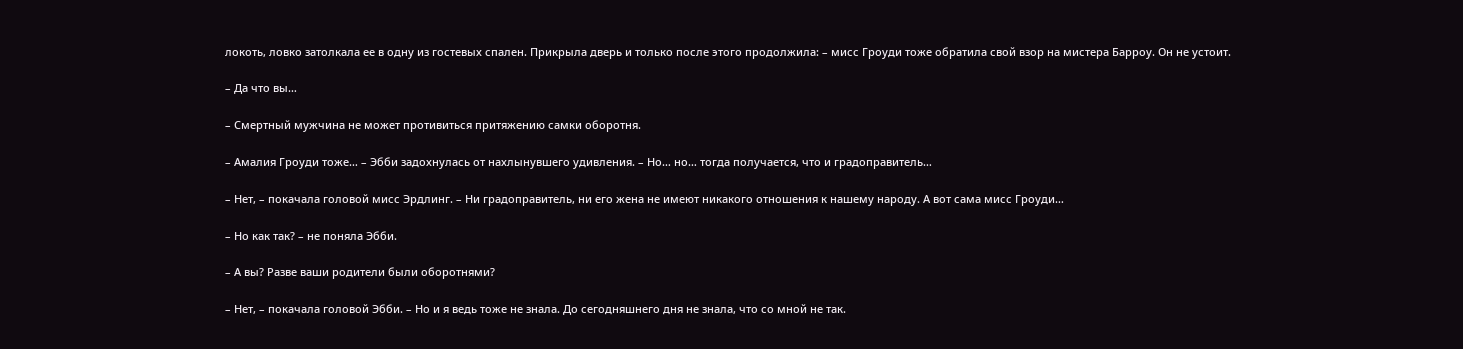локоть, ловко затолкала ее в одну из гостевых спален. Прикрыла дверь и только после этого продолжила: – мисс Гроуди тоже обратила свой взор на мистера Барроу. Он не устоит.

– Да что вы…

– Смертный мужчина не может противиться притяжению самки оборотня.

– Амалия Гроуди тоже… – Эбби задохнулась от нахлынувшего удивления. – Но… но… тогда получается, что и градоправитель…

– Нет, – покачала головой мисс Эрдлинг. – Ни градоправитель, ни его жена не имеют никакого отношения к нашему народу. А вот сама мисс Гроуди…

– Но как так? – не поняла Эбби.

– А вы? Разве ваши родители были оборотнями?

– Нет, – покачала головой Эбби. – Но и я ведь тоже не знала. До сегодняшнего дня не знала, что со мной не так.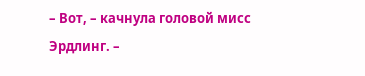– Вот, – качнула головой мисс Эрдлинг. –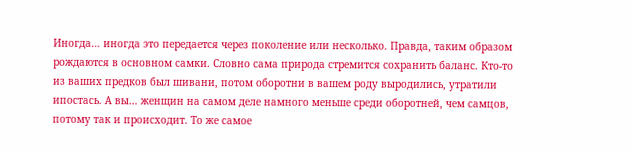Иногда… иногда это передается через поколение или несколько. Правда, таким образом рождаются в основном самки. Словно сама природа стремится сохранить баланс. Кто-то из ваших предков был шивани, потом оборотни в вашем роду выродились, утратили ипостась. А вы… женщин на самом деле намного меньше среди оборотней, чем самцов, потому так и происходит. То же самое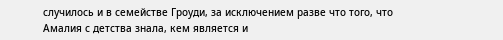случилось и в семействе Гроуди, за исключением разве что того, что Амалия с детства знала, кем является и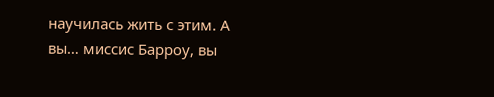научилась жить с этим. А вы… миссис Барроу, вы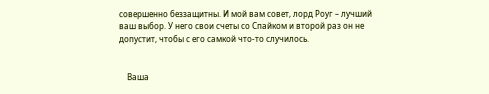совершенно беззащитны. И мой вам совет, лорд Роуг – лучший ваш выбор. У него свои счеты со Спайком и второй раз он не допустит, чтобы с его самкой что-то случилось.


    Ваша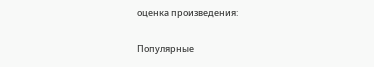оценка произведения:

Популярные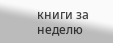книги за неделю